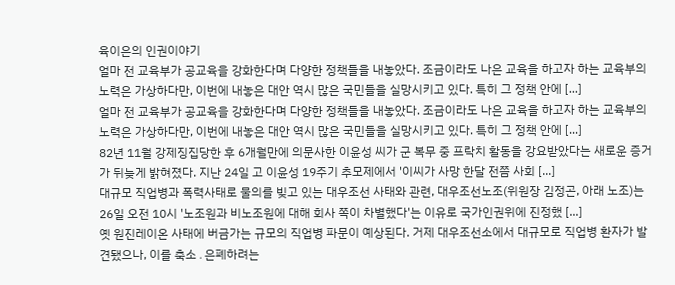육이은의 인권이야기
얼마 전 교육부가 공교육을 강화한다며 다양한 정책들을 내놓았다. 조금이라도 나은 교육을 하고자 하는 교육부의 노력은 가상하다만, 이번에 내놓은 대안 역시 많은 국민들을 실망시키고 있다. 특히 그 정책 안에 [...]
얼마 전 교육부가 공교육을 강화한다며 다양한 정책들을 내놓았다. 조금이라도 나은 교육을 하고자 하는 교육부의 노력은 가상하다만, 이번에 내놓은 대안 역시 많은 국민들을 실망시키고 있다. 특히 그 정책 안에 [...]
82년 11월 강제징집당한 후 6개월만에 의문사한 이윤성 씨가 군 복무 중 프락치 활동을 강요받았다는 새로운 증거가 뒤늦게 밝혀졌다. 지난 24일 고 이윤성 19주기 추모제에서 '이씨가 사망 한달 전쯤 사회 [...]
대규모 직업병과 폭력사태로 물의를 빚고 있는 대우조선 사태와 관련, 대우조선노조(위원장 김정곤, 아래 노조)는 26일 오전 10시 '노조원과 비노조원에 대해 회사 쪽이 차별했다'는 이유로 국가인권위에 진정했 [...]
옛 원진레이온 사태에 버금가는 규모의 직업병 파문이 예상된다. 거제 대우조선소에서 대규모로 직업병 환자가 발견됐으나, 이를 축소․은폐하려는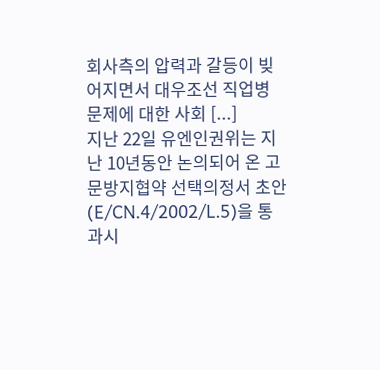회사측의 압력과 갈등이 빚어지면서 대우조선 직업병 문제에 대한 사회 [...]
지난 22일 유엔인권위는 지난 10년동안 논의되어 온 고문방지협약 선택의정서 초안(E/CN.4/2002/L.5)을 통과시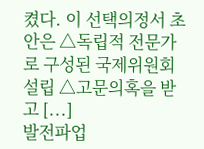켰다. 이 선택의정서 초안은 △독립적 전문가로 구성된 국제위원회 설립 △고문의혹을 받고 [...]
발전파업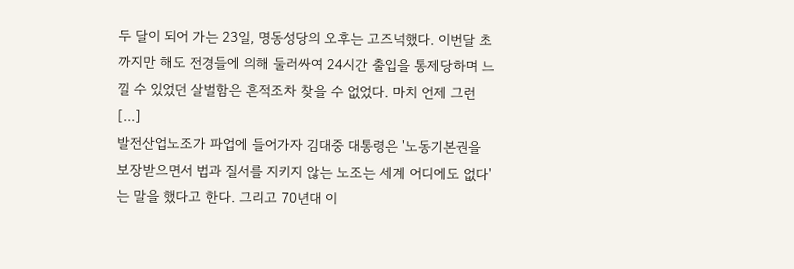두 달이 되어 가는 23일, 명동성당의 오후는 고즈넉했다. 이번달 초까지만 해도 전경들에 의해 둘러싸여 24시간 출입을 통제당하며 느낄 수 있었던 살벌함은 흔적조차 찾을 수 없었다. 마치 언제 그런 [...]
발전산업노조가 파업에 들어가자 김대중 대통령은 '노동기본권을 보장받으면서 법과 질서를 지키지 않는 노조는 세계 어디에도 없다'는 말을 했다고 한다. 그리고 70년대 이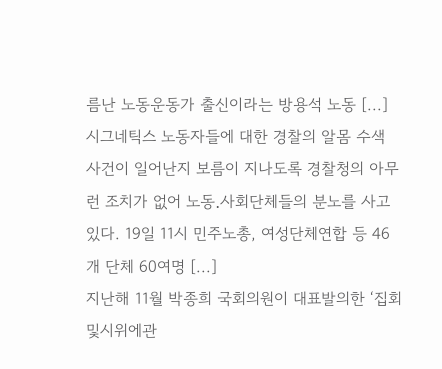름난 노동운동가 출신이라는 방용석 노동 [...]
시그네틱스 노동자들에 대한 경찰의 알몸 수색 사건이 일어난지 보름이 지나도록 경찰청의 아무런 조치가 없어 노동․사회단체들의 분노를 사고 있다. 19일 11시 민주노총, 여성단체연합 등 46개 단체 60여명 [...]
지난해 11월 박종희 국회의원이 대표발의한 ‘집회및시위에관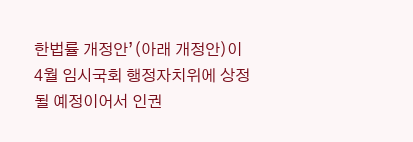한법률 개정안’(아래 개정안)이 4월 임시국회 행정자치위에 상정될 예정이어서 인권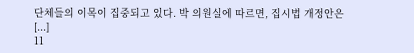단체들의 이목이 집중되고 있다. 박 의원실에 따르면, 집시법 개정안은 [...]
11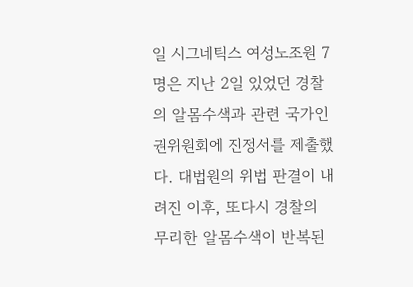일 시그네틱스 여성노조원 7명은 지난 2일 있었던 경찰의 알몸수색과 관련 국가인권위원회에 진정서를 제출했다. 대법원의 위법 판결이 내려진 이후, 또다시 경찰의 무리한 알몸수색이 반복된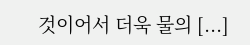것이어서 더욱 물의 [...]